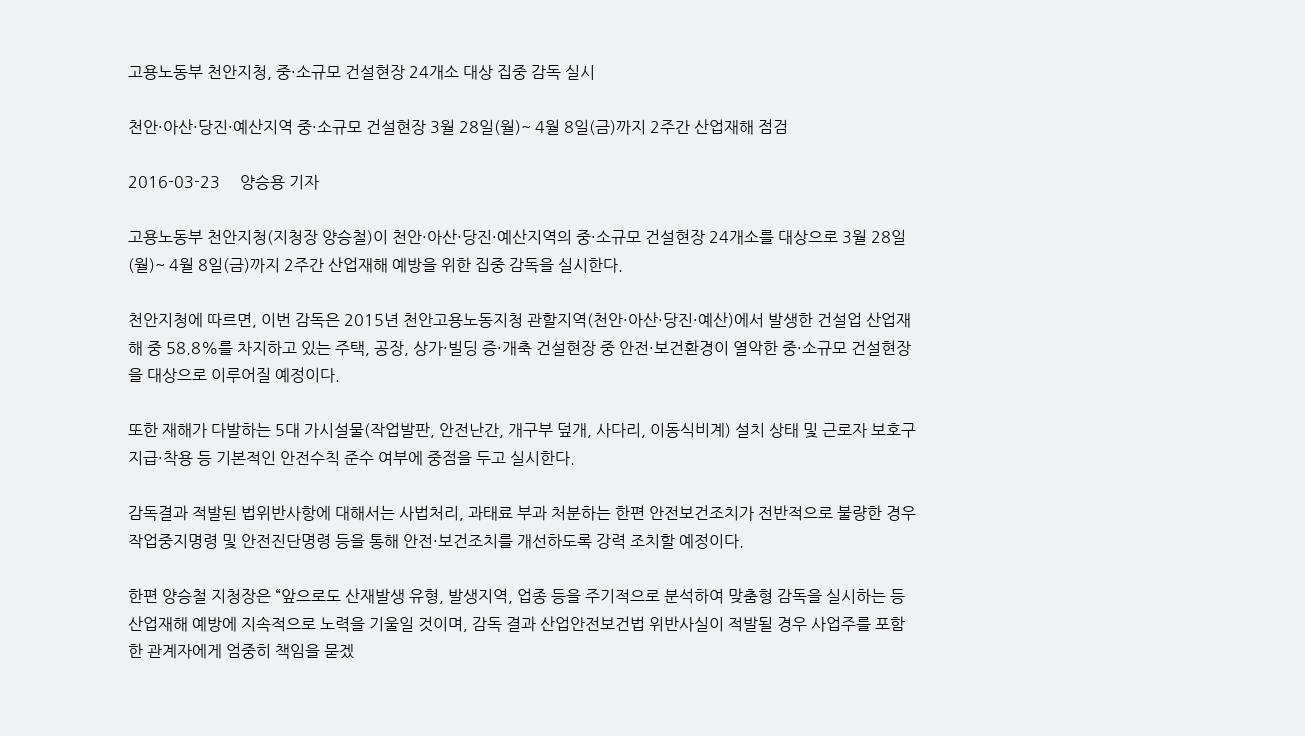고용노동부 천안지청, 중·소규모 건설현장 24개소 대상 집중 감독 실시

천안·아산·당진·예산지역 중·소규모 건설현장 3월 28일(월)~ 4월 8일(금)까지 2주간 산업재해 점검

2016-03-23     양승용 기자

고용노동부 천안지청(지청장 양승철)이 천안·아산·당진·예산지역의 중·소규모 건설현장 24개소를 대상으로 3월 28일(월)~ 4월 8일(금)까지 2주간 산업재해 예방을 위한 집중 감독을 실시한다.

천안지청에 따르면, 이번 감독은 2015년 천안고용노동지청 관할지역(천안·아산·당진·예산)에서 발생한 건설업 산업재해 중 58.8%를 차지하고 있는 주택, 공장, 상가·빌딩 증·개축 건설현장 중 안전·보건환경이 열악한 중·소규모 건설현장을 대상으로 이루어질 예정이다.

또한 재해가 다발하는 5대 가시설물(작업발판, 안전난간, 개구부 덮개, 사다리, 이동식비계) 설치 상태 및 근로자 보호구 지급·착용 등 기본적인 안전수칙 준수 여부에 중점을 두고 실시한다.

감독결과 적발된 법위반사항에 대해서는 사법처리, 과태료 부과 처분하는 한편 안전보건조치가 전반적으로 불량한 경우 작업중지명령 및 안전진단명령 등을 통해 안전·보건조치를 개선하도록 강력 조치할 예정이다.

한편 양승철 지청장은 “앞으로도 산재발생 유형, 발생지역, 업종 등을 주기적으로 분석하여 맞춤형 감독을 실시하는 등 산업재해 예방에 지속적으로 노력을 기울일 것이며, 감독 결과 산업안전보건법 위반사실이 적발될 경우 사업주를 포함한 관계자에게 엄중히 책임을 묻겠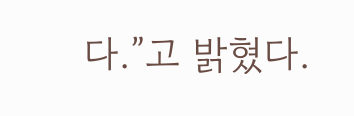다.”고 밝혔다.